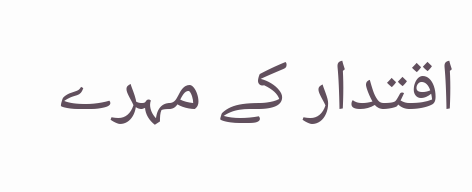اقتدار کے مہرے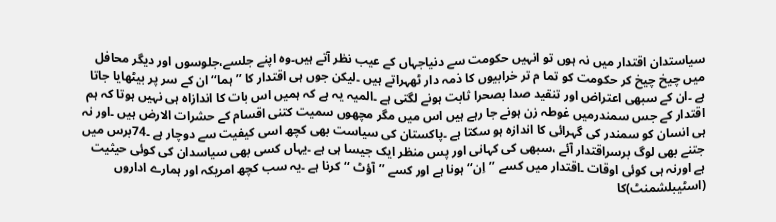سیاستدان اقتدار میں نہ ہوں تو انہیں حکومت سے دنیاجہاں کے عیب نظر آتے ہیں۔وہ اپنے جلسے،جلوسوں اور دیگر محافل میں چیخ چیخ کر حکومت کو تما م تر خرابیوں کا ذمہ دار ٹھہراتے ہیں ۔لیکن جوں ہی اقتدار کا ’’ہما‘‘ان کے سر پر بیٹھایا جاتا ہے ۔ان کے سبھی اعتراض اور تنقید صدا بصحرا ثابت ہونے لگتی ہے ۔المیہ یہ ہے کہ ہمیں اس بات کا اندازاہ ہی نہیں ہوتا کہ ہم اقتدار کے جس سمندرمیں غوطہ زن ہونے جا رہے ہیں اس میں مگر مچھوں سمیت کتنی اقسام کے حشرات الارض ہیں ۔اور نہ ہی انسان کو سمندر کی گہرائی کا اندازہ ہو سکتا ہے ۔پاکستان کی سیاست بھی کچھ اسی کیفیت سے دوچار ہے ۔74برس میں جتنے بھی لوگ برسراقتدار آئے ،سبھی کی کہانی اور پس منظر ایک جیسا ہی ہے ۔یہاں کسی بھی سیاسدان کی کوئی حیثیت ہے اورنہ ہی کوئی اوقات ۔اقتدار میں کسے ’’اِن‘‘ ہونا ہے اور کسے ’’آؤٹ ‘‘کرنا ہے ۔یہ سب کچھ امریکہ اور ہمارے اداروں (اسٹیبلشمنٹ)کا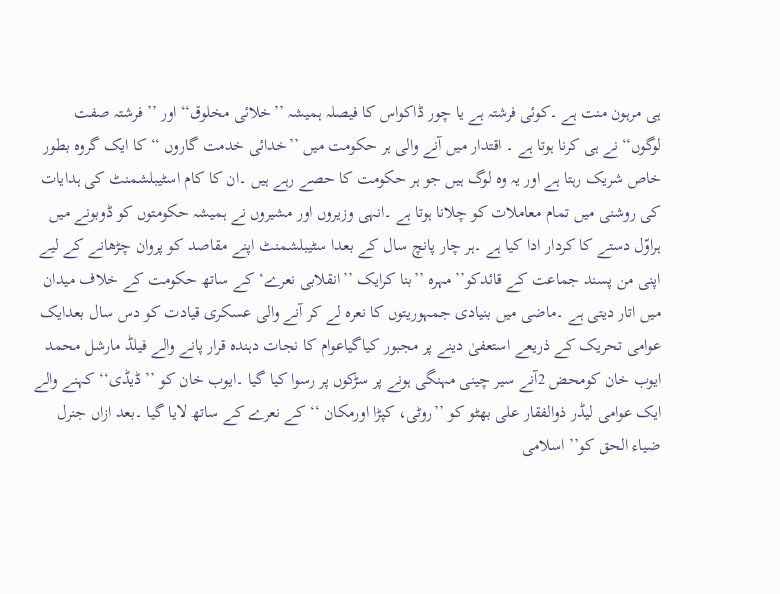ہی مرہون منت ہے ۔کوئی فرشتہ ہے یا چور ڈاکواس کا فیصلہ ہمیشہ ’’خلائی مخلوق‘‘اور ’’فرشتہ صفت لوگوں‘‘نے ہی کرنا ہوتا ہے ۔ اقتدار میں آنے والی ہر حکومت میں ’’خدائی خدمت گاروں ‘‘کا ایک گروہ بطور خاص شریک رہتا ہے اور یہ وہ لوگ ہیں جو ہر حکومت کا حصے رہے ہیں ۔ان کا کام اسٹیبلشمنٹ کی ہدایات کی روشنی میں تمام معاملات کو چلانا ہوتا ہے ۔انہی وزیروں اور مشیروں نے ہمیشہ حکومتوں کو ڈوبونے میں ہراوّل دستے کا کردار ادا کیا ہے ۔ہر چار پانچ سال کے بعدا سٹیبلشمنٹ اپنے مقاصد کو پروان چڑھانے کے لیے اپنی من پسند جماعت کے قائدکو’’مہرہ ’’بنا کرایک ’’انقلابی نعرے‘کے ساتھ حکومت کے خلاف میدان میں اتار دیتی ہے ۔ماضی میں بنیادی جمہوریتوں کا نعرہ لے کر آنے والی عسکری قیادت کو دس سال بعدایک عوامی تحریک کے ذریعے استعفیٰ دینے پر مجبور کیاگیاعوام کا نجات دہندہ قرار پانے والے فیلڈ مارشل محمد ایوب خان کومحض 2آنے سیر چینی مہنگی ہونے پر سڑکوں پر رسوا کیا گیا ۔ایوب خان کو ’’ڈیڈی‘‘ کہنے والے ایک عوامی لیڈر ذوالفقار علی بھٹو کو ’’روٹی، کپڑا اورمکان ‘‘کے نعرے کے ساتھ لایا گیا ۔بعد ازاں جنرل ضیاء الحق کو’’ اسلامی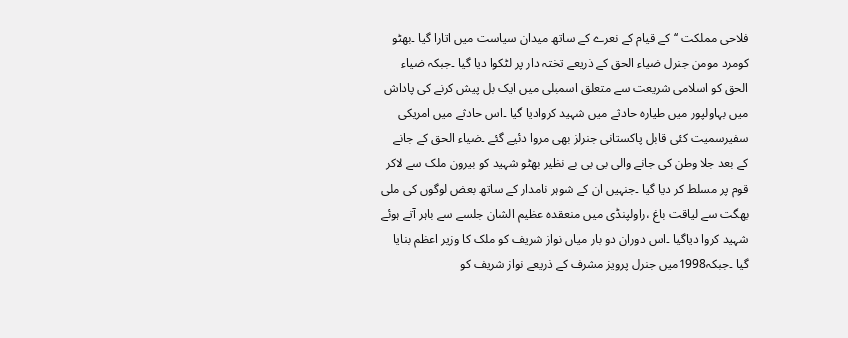فلاحی مملکت ‘‘کے قیام کے نعرے کے ساتھ میدان سیاست میں اتارا گیا ۔بھٹو کومرد مومن جنرل ضیاء الحق کے ذریعے تختہ دار پر لٹکوا دیا گیا ۔جبکہ ضیاء الحق کو اسلامی شریعت سے متعلق اسمبلی میں ایک بل پیش کرنے کی پاداش میں بہاولپور میں طیارہ حادثے میں شہید کروادیا گیا ۔اس حادثے میں امریکی سفیرسمیت کئی قابل پاکستانی جنرلز بھی مروا دئیے گئے ۔ضیاء الحق کے جانے کے بعد جلا وطن کی جانے والی بی بی بے نظیر بھٹو شہید کو بیرون ملک سے لاکر قوم پر مسلط کر دیا گیا ۔جنہیں ان کے شوہر نامدار کے ساتھ بعض لوگوں کی ملی بھگت سے لیاقت باغ ،راولپنڈی میں منعقدہ عظیم الشان جلسے سے باہر آتے ہوئے شہید کروا دیاگیا ۔اس دوران دو بار میاں نواز شریف کو ملک کا وزیر اعظم بنایا گیا ۔جبکہ1998میں جنرل پرویز مشرف کے ذریعے نواز شریف کو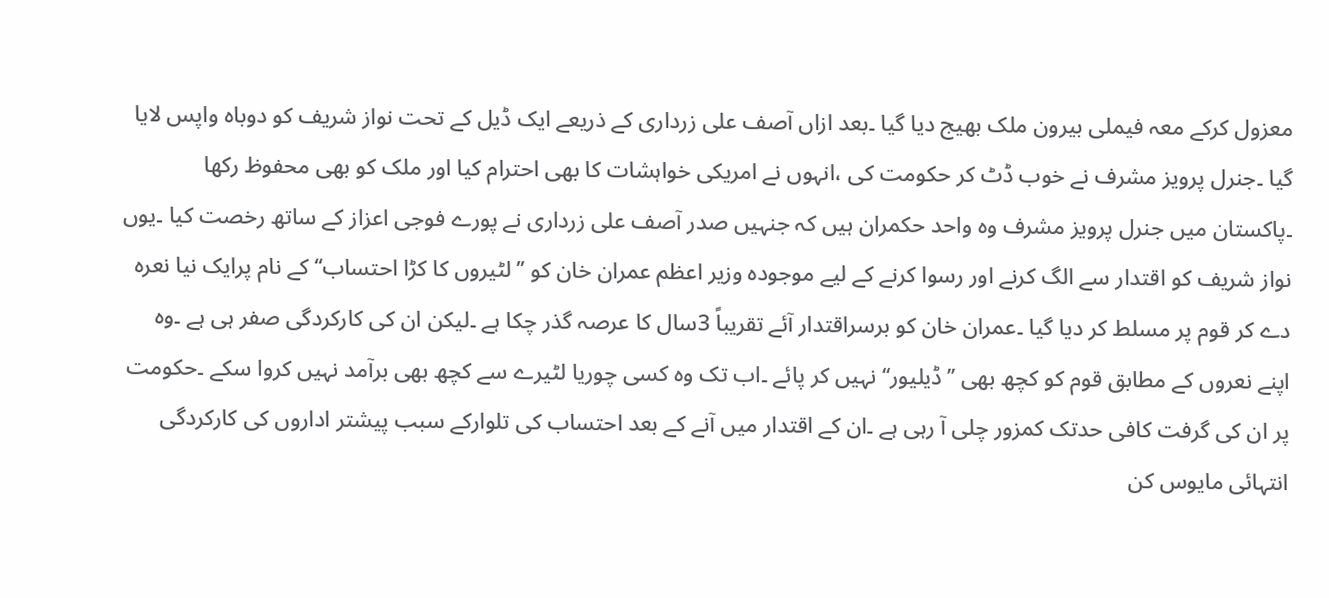معزول کرکے معہ فیملی بیرون ملک بھیج دیا گیا ۔بعد ازاں آصف علی زرداری کے ذریعے ایک ڈیل کے تحت نواز شریف کو دوباہ واپس لایا گیا ۔جنرل پرویز مشرف نے خوب ڈٹ کر حکومت کی ،انہوں نے امریکی خواہشات کا بھی احترام کیا اور ملک کو بھی محفوظ رکھا ۔پاکستان میں جنرل پرویز مشرف وہ واحد حکمران ہیں کہ جنہیں صدر آصف علی زرداری نے پورے فوجی اعزاز کے ساتھ رخصت کیا ۔یوں نواز شریف کو اقتدار سے الگ کرنے اور رسوا کرنے کے لیے موجودہ وزیر اعظم عمران خان کو ’’لٹیروں کا کڑا احتساب‘‘ کے نام پرایک نیا نعرہ دے کر قوم پر مسلط کر دیا گیا ۔عمران خان کو برسراقتدار آئے تقریباً 3سال کا عرصہ گذر چکا ہے ۔لیکن ان کی کارکردگی صفر ہی ہے ۔وہ اپنے نعروں کے مطابق قوم کو کچھ بھی ’’ڈیلیور‘‘ نہیں کر پائے ۔اب تک وہ کسی چوریا لٹیرے سے کچھ بھی برآمد نہیں کروا سکے ۔حکومت پر ان کی گرفت کافی حدتک کمزور چلی آ رہی ہے ۔ان کے اقتدار میں آنے کے بعد احتساب کی تلوارکے سبب پیشتر اداروں کی کارکردگی انتہائی مایوس کن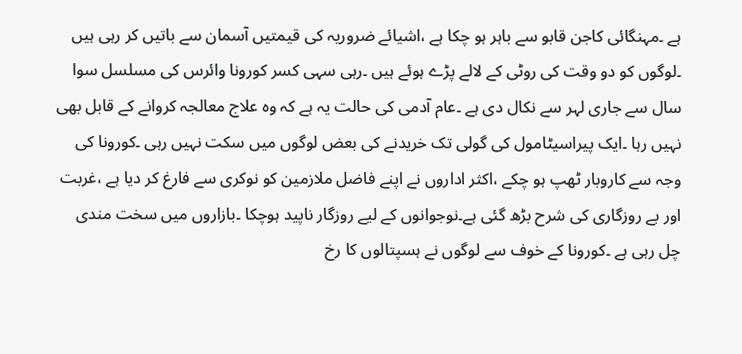ہے ۔مہنگائی کاجن قابو سے باہر ہو چکا ہے ،اشیائے ضروریہ کی قیمتیں آسمان سے باتیں کر رہی ہیں ۔لوگوں کو دو وقت کی روٹی کے لالے پڑے ہوئے ہیں ۔رہی سہی کسر کورونا وائرس کی مسلسل سوا سال سے جاری لہر سے نکال دی ہے ۔عام آدمی کی حالت یہ ہے کہ وہ علاج معالجہ کروانے کے قابل بھی نہیں رہا ۔ایک پیراسیٹامول کی گولی تک خریدنے کی بعض لوگوں میں سکت نہیں رہی ۔کورونا کی وجہ سے کاروبار ٹھپ ہو چکے ،اکثر اداروں نے اپنے فاضل ملازمین کو نوکری سے فارغ کر دیا ہے ،غربت اور بے روزگاری کی شرح بڑھ گئی ہے۔نوجوانوں کے لیے روزگار ناپید ہوچکا ۔بازاروں میں سخت مندی چل رہی ہے ۔کورونا کے خوف سے لوگوں نے ہسپتالوں کا رخ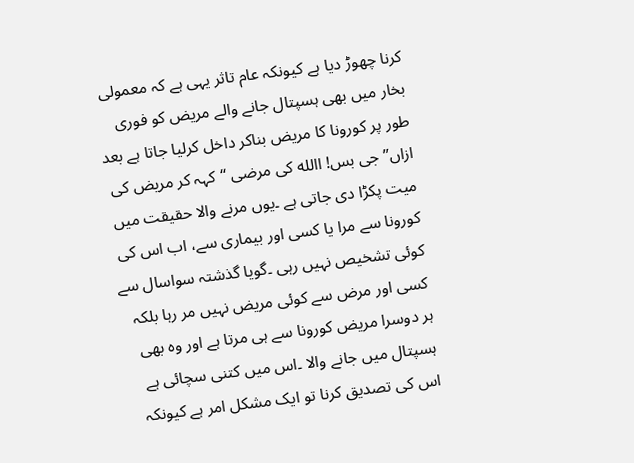کرنا چھوڑ دیا ہے کیونکہ عام تاثر یہی ہے کہ معمولی بخار میں بھی ہسپتال جانے والے مریض کو فوری طور پر کورونا کا مریض بناکر داخل کرلیا جاتا ہے بعد ازاں’’جی بس! االله کی مرضی ‘‘کہہ کر مریض کی میت پکڑا دی جاتی ہے ۔یوں مرنے والا حقیقت میں کورونا سے مرا یا کسی اور بیماری سے، اب اس کی کوئی تشخیص نہیں رہی ۔گویا گذشتہ سواسال سے کسی اور مرض سے کوئی مریض نہیں مر رہا بلکہ ہر دوسرا مریض کورونا سے ہی مرتا ہے اور وہ بھی ہسپتال میں جانے والا ۔اس میں کتنی سچائی ہے اس کی تصدیق کرنا تو ایک مشکل امر ہے کیونکہ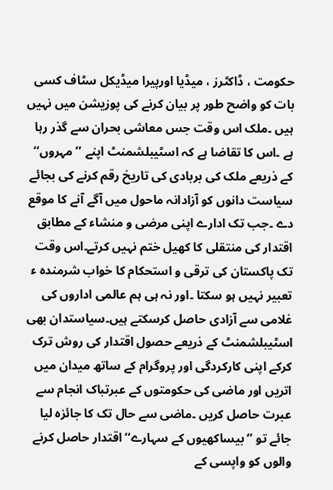حکومت ، ڈاکٹرز ، میڈیا اورپیرا میڈیکل سٹاف کسی بات کو واضح طور پر بیان کرنے کی پوزیشن میں نہیں ہیں ۔ملک اس وقت جس معاشی بحران سے گذر رہا ہے ۔اس کا تقاضا ہے کہ اسٹیبلشمنٹ اپنے ’’مہروں‘‘ کے ذریعے ملک کی بربادی کی تاریخ رقم کرنے کی بجائے سیاست دانوں کو آزادانہ ماحول میں آگے آنے کا موقع دے ۔جب تک ادارے اپنی مرضی و منشاء کے مطابق اقتدار کی منتقلی کا کھیل ختم نہیں کرتے۔اس وقت تک پاکستان کی ترقی و استحکام کا خواب شرمندہ ء تعبیر نہیں ہو سکتا ۔اور نہ ہی ہم عالمی اداروں کی غلامی سے آزادی حاصل کرسکتے ہیں۔سیاستدان بھی اسٹیبلشمنٹ کے ذریعے حصول اقتدار کی روش ترک کرکے اپنی کارکردگی اور پروگرام کے ساتھ میدان میں اتریں اور ماضی کی حکومتوں کے عبرتباک انجام سے عبرت حاصل کریں ۔ماضی سے حال تک کا جائزہ لیا جائے تو ’‘بیساکھیوں کے سہارے‘‘اقتدار حاصل کرنے والوں کو واپسی کے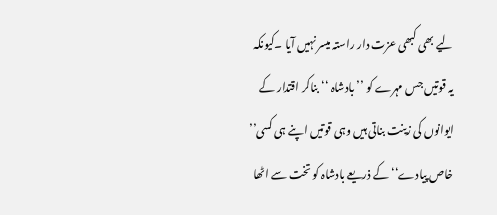لیے بھی کبھی عزت دار راستہ میسر نہیں آیا ۔کیونکہ یہ قوتیں جس مہرے کو ’’بادشاہ ‘‘بناکر اقتدار کے ایوانوں کی زینت بناتی ہیں وہی قوتیں اپنے ہی کسی’’ خاص پیادے‘‘ کے ذریعے بادشاہ کو تخت سے اٹھا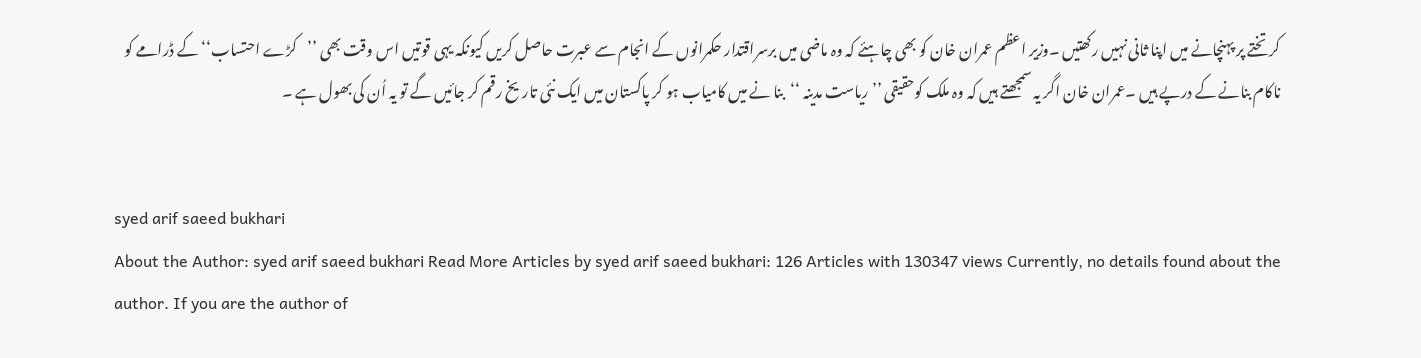کر تختے پر پہنچانے میں اپنا ثانی نہیں رکھتیں ۔وزیر اعظم عمران خان کو بھی چاہئے کہ وہ ماضی میں برسراقتدار حکمرانوں کے انجام سے عبرت حاصل کریں کیونکہ یہی قوتیں اس وقت بھی ’’کڑے احتساب‘‘کے ڈرامے کو ناکام بنانے کے درپے ہیں ۔عمران خان اگر یہ سمجھتے ہیں کہ وہ ملک کوحقیقی ’’ریاست مدینہ ‘‘بنا نے میں کامیاب ہو کر پاکستان میں ایک نئی تاریخ رقم کر جائیں گے تو یہ اُن کی بھول ہے ۔


syed arif saeed bukhari
About the Author: syed arif saeed bukhari Read More Articles by syed arif saeed bukhari: 126 Articles with 130347 views Currently, no details found about the author. If you are the author of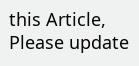this Article, Please update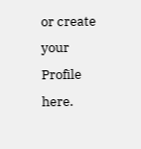or create your Profile here.